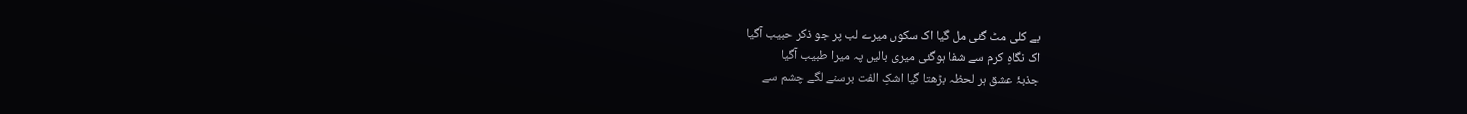بے کلی مٹ گئی مل گیا اک سکوں میرے لب پر جو ذکر حبیب آگیا
اک نگاہِ کرم سے شفا ہوگئی میری بالیں پہ میرا طبیب آگیا
جذبۂ عشق ہر لحظہ بڑھتا گیا اشکِ الفت برسنے لگے چشم سے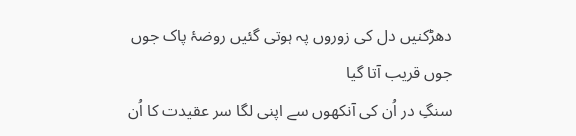دھڑکنیں دل کی زوروں پہ ہوتی گئیں روضۂ پاک جوں جوں قریب آتا گیا
سنگِ در اُن کی آنکھوں سے اپنی لگا سر عقیدت کا اُن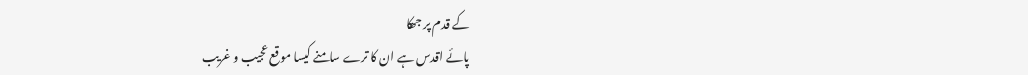کے قدم پر جھکا
پائے اقدس ہے ان کا ترے سامنے کیسا موقع عجیب و غریب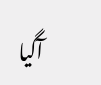آگیا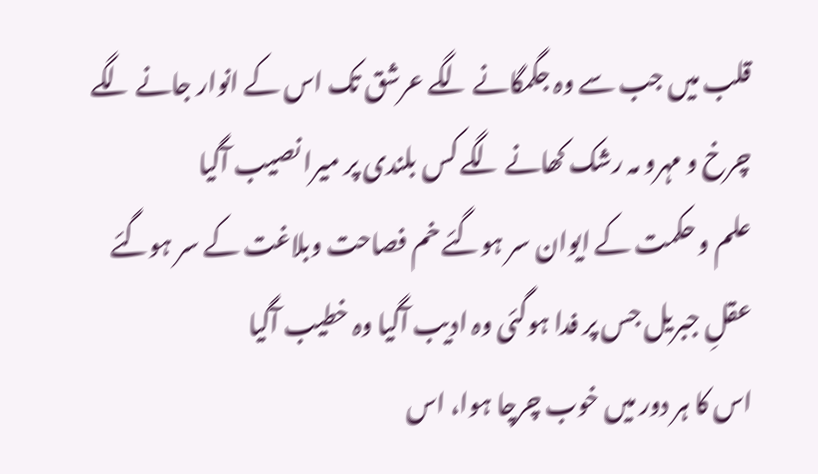قلب میں جب سے وہ جگمگانے لگے عرشق تک اس کے انوار جانے لگے
چرخ و مہرو مہ رشک کھانے لگے کس بلندی پر میرا نصیب آگیا
علم و حکمت کے ایوان سر ہوگئے خم فصاحت وبلاغت کے سر ہوگئے
عقلِ جبریل جس پر فدا ہوگئی وہ ادیب آگیا وہ خطیب آگیا
اس کا ہر دور میں خوب چرچا ہوا، اس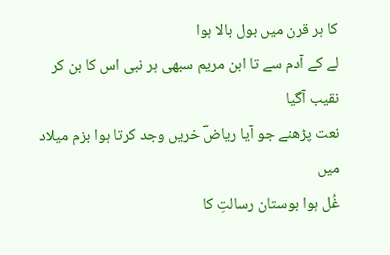کا ہر قرن میں بول بالا ہوا
لے کے آدم سے تا ابن مریم سبھی ہر نبی اس کا بن کر نقیب آگیا
نعت پڑھنے جو آیا ریاضؔ خریں وجد کرتا ہوا بزم میلاد میں
غُل ہوا بوستان رسالتِ کا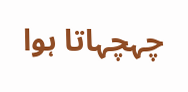چہچہاتا ہوا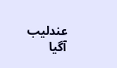عندلیب آگیا